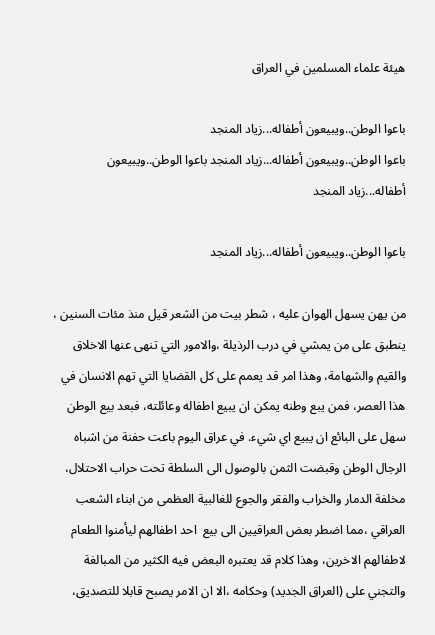هيئة علماء المسلمين في العراق

باعوا الوطن..ويبيعون أطفاله...زياد المنجد
باعوا الوطن..ويبيعون أطفاله...زياد المنجد باعوا الوطن..ويبيعون أطفاله...زياد المنجد

باعوا الوطن..ويبيعون أطفاله...زياد المنجد

من يهن يسهل الهوان عليه ، شطر بيت من الشعر قيل منذ مئات السنين ، ينطبق على من يمشي في درب الرذيلة ،والامور التي تنهى عنها الاخلاق والقيم والشهامة، وهذا امر قد يعمم على كل القضايا التي تهم الانسان في هذا العصر، فمن يبع وطنه يمكن ان يبيع اطفاله وعائلته، فبعد بيع الوطن سهل على البائع ان يبيع اي شيء. في عراق اليوم باعت حفنة من اشباه الرجال الوطن وقبضت الثمن بالوصول الى السلطة تحت حراب الاحتلال، مخلفة الدمار والخراب والفقر والجوع للغالبية العظمى من ابناء الشعب العراقي ،مما اضطر بعض العراقيين الى بيع  احد اطفالهم ليأمنوا الطعام لاطفالهم الاخرين، وهذا كلام قد يعتبره البعض فيه الكثير من المبالغة والتجني على (العراق الجديد) وحكامه ،الا ان الامر يصبح قابلا للتصديق،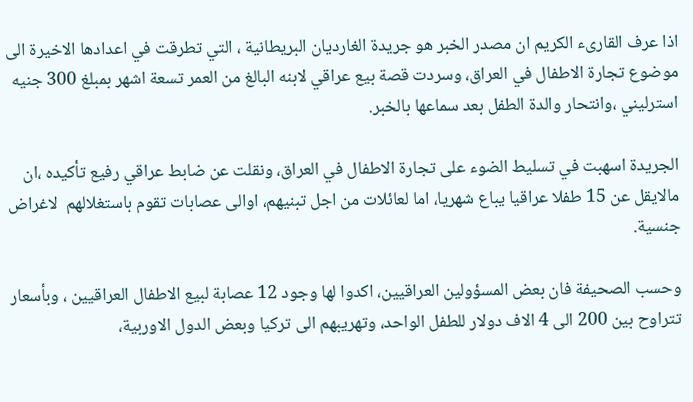اذا عرف القارىء الكريم ان مصدر الخبر هو جريدة الغارديان البريطانية ، التي تطرقت في اعدادها الاخيرة الى موضوع تجارة الاطفال في العراق، وسردت قصة بيع عراقي لابنه البالغ من العمر تسعة اشهر بمبلغ 300 جنيه استرليني ،وانتحار والدة الطفل بعد سماعها بالخبر.

الجريدة اسهبت في تسليط الضوء على تجارة الاطفال في العراق، ونقلت عن ضابط عراقي رفيع تأكيده ،ان مالايقل عن 15 طفلا عراقيا يباع شهريا، اما لعائلات من اجل تبنيهم، اوالى عصابات تقوم باستغلالهم  لاغراض جنسية.

وحسب الصحيفة فان بعض المسؤولين العراقيين، اكدوا لها وجود 12 عصابة لبيع الاطفال العراقيين ، وبأسعار تتراوح بين 200 الى 4 الاف دولار للطفل الواحد، وتهريبهم الى تركيا وبعض الدول الاوربية،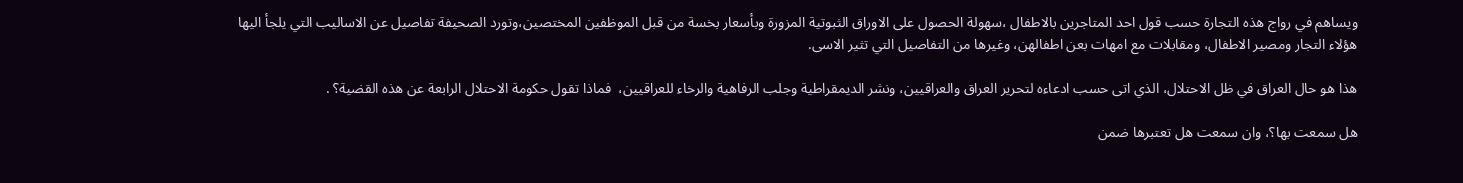ويساهم في رواج هذه التجارة حسب قول احد المتاجرين بالاطفال ،سهولة الحصول على الاوراق الثبوتية المزورة وبأسعار بخسة من قبل الموظفين المختصين،وتورد الصحيفة تفاصيل عن الاساليب التي يلجأ اليها هؤلاء التجار ومصير الاطفال، ومقابلات مع امهات بعن اطفالهن، وغيرها من التفاصيل التي تثير الاسى.

هذا هو حال العراق في ظل الاحتلال، الذي اتى حسب ادعاءه لتحرير العراق والعراقيين، ونشر الديمقراطية وجلب الرفاهية والرخاء للعراقيين،  فماذا تقول حكومة الاحتلال الرابعة عن هذه القضية؟ .

هل سمعت بها؟، وان سمعت هل تعتبرها ضمن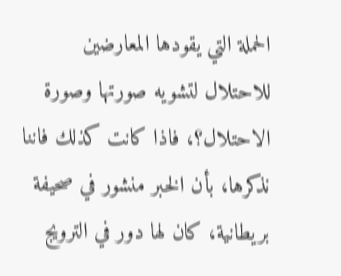الحملة التي يقودها المعارضين للاحتلال لتشويه صورتها وصورة الاحتلال؟، فاذا كانت كذلك فاننا نذكرها، بأن الخبر منشور في صحيفة بريطانية، كان لها دور في الترويج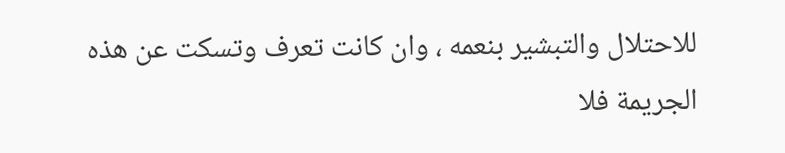للاحتلال والتبشير بنعمه ، وان كانت تعرف وتسكت عن هذه الجريمة فلا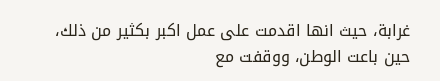غرابة، حيث انها اقدمت على عمل اكبر بكثير من ذلك، حين باعت الوطن، ووقفت مع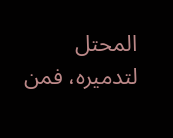المحتل لتدميره، فمن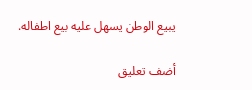يبيع الوطن يسهل عليه بيع اطفاله.

أضف تعليق